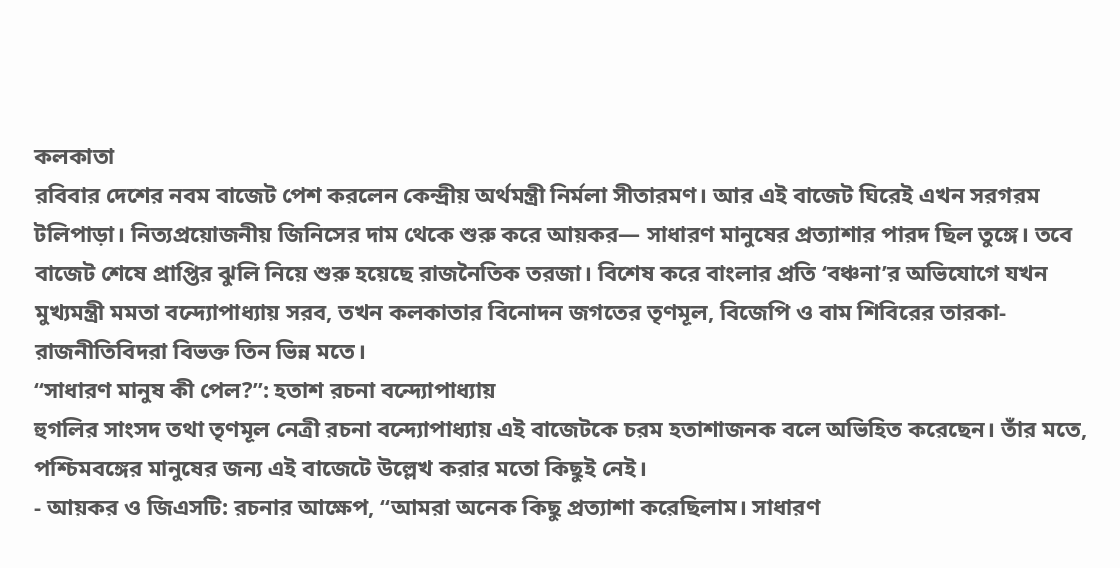কলকাতা
রবিবার দেশের নবম বাজেট পেশ করলেন কেন্দ্রীয় অর্থমন্ত্রী নির্মলা সীতারমণ। আর এই বাজেট ঘিরেই এখন সরগরম টলিপাড়া। নিত্যপ্রয়োজনীয় জিনিসের দাম থেকে শুরু করে আয়কর— সাধারণ মানুষের প্রত্যাশার পারদ ছিল তুঙ্গে। তবে বাজেট শেষে প্রাপ্তির ঝুলি নিয়ে শুরু হয়েছে রাজনৈতিক তরজা। বিশেষ করে বাংলার প্রতি ‘বঞ্চনা’র অভিযোগে যখন মুখ্যমন্ত্রী মমতা বন্দ্যোপাধ্যায় সরব, তখন কলকাতার বিনোদন জগতের তৃণমূল, বিজেপি ও বাম শিবিরের তারকা-রাজনীতিবিদরা বিভক্ত তিন ভিন্ন মতে।
“সাধারণ মানুষ কী পেল?”: হতাশ রচনা বন্দ্যোপাধ্যায়
হুগলির সাংসদ তথা তৃণমূল নেত্রী রচনা বন্দ্যোপাধ্যায় এই বাজেটকে চরম হতাশাজনক বলে অভিহিত করেছেন। তাঁর মতে, পশ্চিমবঙ্গের মানুষের জন্য এই বাজেটে উল্লেখ করার মতো কিছুই নেই।
- আয়কর ও জিএসটি: রচনার আক্ষেপ, “আমরা অনেক কিছু প্রত্যাশা করেছিলাম। সাধারণ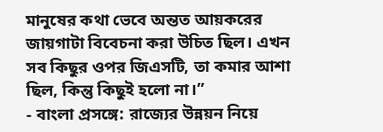মানুষের কথা ভেবে অন্তত আয়করের জায়গাটা বিবেচনা করা উচিত ছিল। এখন সব কিছুর ওপর জিএসটি, তা কমার আশা ছিল, কিন্তু কিছুই হলো না।”
- বাংলা প্রসঙ্গে: রাজ্যের উন্নয়ন নিয়ে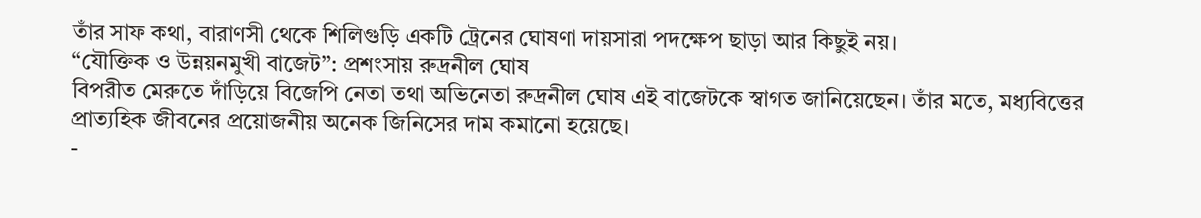তাঁর সাফ কথা, বারাণসী থেকে শিলিগুড়ি একটি ট্রেনের ঘোষণা দায়সারা পদক্ষেপ ছাড়া আর কিছুই নয়।
“যৌক্তিক ও উন্নয়নমুখী বাজেট”: প্রশংসায় রুদ্রনীল ঘোষ
বিপরীত মেরুতে দাঁড়িয়ে বিজেপি নেতা তথা অভিনেতা রুদ্রনীল ঘোষ এই বাজেটকে স্বাগত জানিয়েছেন। তাঁর মতে, মধ্যবিত্তের প্রাত্যহিক জীবনের প্রয়োজনীয় অনেক জিনিসের দাম কমানো হয়েছে।
-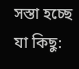সস্তা হচ্ছে যা কিছু: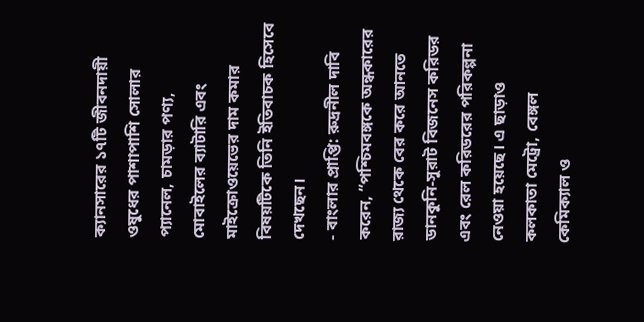ক্যানসারের ১৭টি জীবনদায়ী ওষুধের পাশাপাশি সোলার প্যানেল, চামড়ার পণ্য, মোবাইলের ব্যাটারি এবং মাইক্রোওয়েভের দাম কমার বিষয়টিকে তিনি ইতিবাচক হিসেবে দেখছেন।
- বাংলার প্রাপ্তি: রুদ্রনীল দাবি করেন, “পশ্চিমবঙ্গকে অন্ধকারের রাজ্য থেকে বের করে আনতে ডানকুনি-সুরাট বিজনেস করিডর এবং রেল করিডরের পরিকল্পনা নেওয়া হয়েছে। এ ছাড়াও কলকাতা মেট্রো, বেঙ্গল কেমিক্যাল ও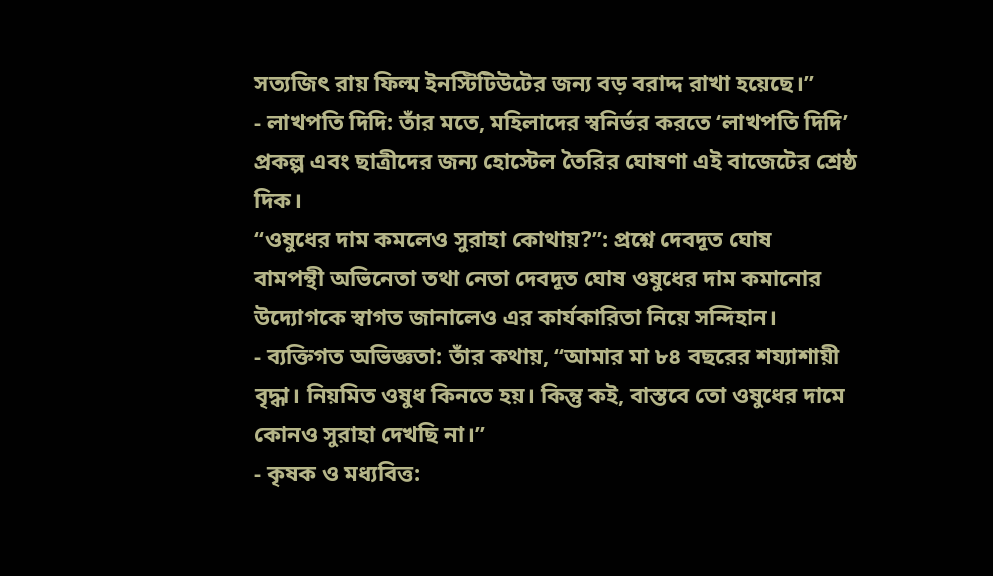সত্যজিৎ রায় ফিল্ম ইনস্টিটিউটের জন্য বড় বরাদ্দ রাখা হয়েছে।”
- লাখপতি দিদি: তাঁর মতে, মহিলাদের স্বনির্ভর করতে ‘লাখপতি দিদি’ প্রকল্প এবং ছাত্রীদের জন্য হোস্টেল তৈরির ঘোষণা এই বাজেটের শ্রেষ্ঠ দিক।
“ওষুধের দাম কমলেও সুরাহা কোথায়?”: প্রশ্নে দেবদূত ঘোষ
বামপন্থী অভিনেতা তথা নেতা দেবদূত ঘোষ ওষুধের দাম কমানোর উদ্যোগকে স্বাগত জানালেও এর কার্যকারিতা নিয়ে সন্দিহান।
- ব্যক্তিগত অভিজ্ঞতা: তাঁর কথায়, “আমার মা ৮৪ বছরের শয্যাশায়ী বৃদ্ধা। নিয়মিত ওষুধ কিনতে হয়। কিন্তু কই, বাস্তবে তো ওষুধের দামে কোনও সুরাহা দেখছি না।”
- কৃষক ও মধ্যবিত্ত: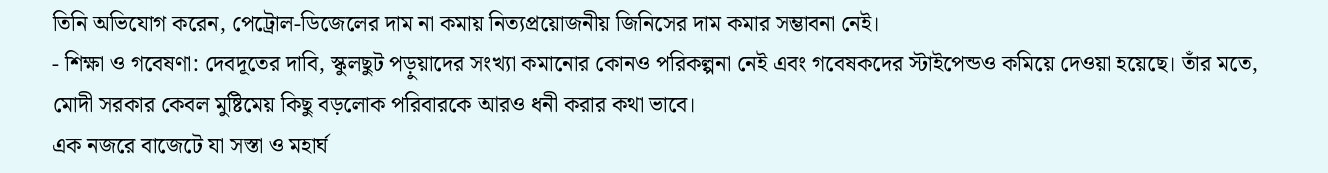তিনি অভিযোগ করেন, পেট্রোল-ডিজেলের দাম না কমায় নিত্যপ্রয়োজনীয় জিনিসের দাম কমার সম্ভাবনা নেই।
- শিক্ষা ও গবেষণা: দেবদূতের দাবি, স্কুলছুট পড়ুয়াদের সংখ্যা কমানোর কোনও পরিকল্পনা নেই এবং গবেষকদের স্টাইপেন্ডও কমিয়ে দেওয়া হয়েছে। তাঁর মতে, মোদী সরকার কেবল মুষ্টিমেয় কিছু বড়লোক পরিবারকে আরও ধনী করার কথা ভাবে।
এক নজরে বাজেটে যা সস্তা ও মহার্ঘ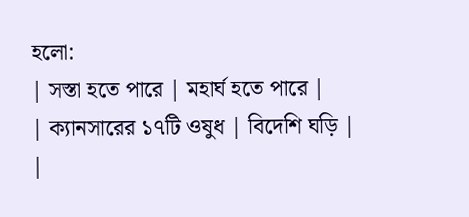হলো:
| সস্তা হতে পারে | মহার্ঘ হতে পারে |
| ক্যানসারের ১৭টি ওষুধ | বিদেশি ঘড়ি |
|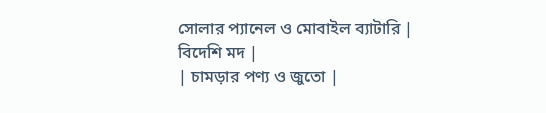সোলার প্যানেল ও মোবাইল ব্যাটারি | বিদেশি মদ |
| চামড়ার পণ্য ও জুতো |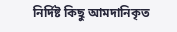নির্দিষ্ট কিছু আমদানিকৃত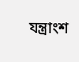যন্ত্রাংশ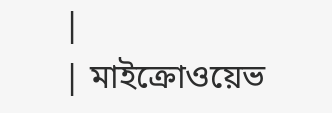|
| মাইক্রোওয়েভ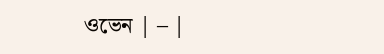ওভেন | – |